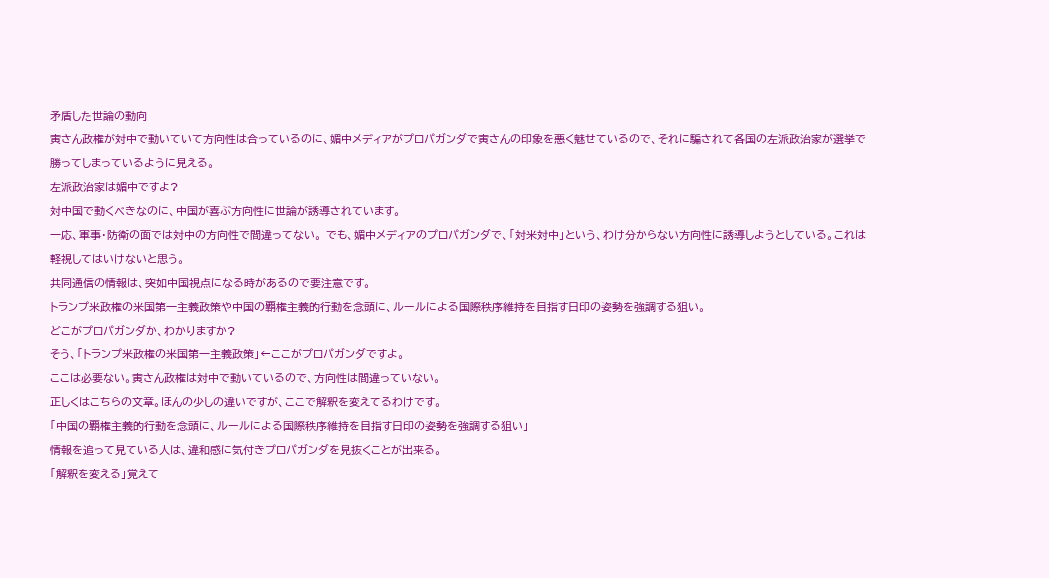矛盾した世論の動向
寅さん政権が対中で動いていて方向性は合っているのに、媚中メディアがプロパガンダで寅さんの印象を悪く魅せているので、それに騙されて各国の左派政治家が選挙で勝ってしまっているように見える。
左派政治家は媚中ですよ?
対中国で動くべきなのに、中国が喜ぶ方向性に世論が誘導されています。
一応、軍事・防衛の面では対中の方向性で間違ってない。 でも、媚中メディアのプロパガンダで、「対米対中」という、わけ分からない方向性に誘導しようとしている。これは軽視してはいけないと思う。
共同通信の情報は、突如中国視点になる時があるので要注意です。
トランプ米政権の米国第一主義政策や中国の覇権主義的行動を念頭に、ルールによる国際秩序維持を目指す日印の姿勢を強調する狙い。
どこがプロパガンダか、わかりますか?
そう、「トランプ米政権の米国第一主義政策」←ここがプロパガンダですよ。
ここは必要ない。寅さん政権は対中で動いているので、方向性は間違っていない。
正しくはこちらの文章。ほんの少しの違いですが、ここで解釈を変えてるわけです。
「中国の覇権主義的行動を念頭に、ルールによる国際秩序維持を目指す日印の姿勢を強調する狙い」
情報を追って見ている人は、違和感に気付きプロパガンダを見抜くことが出来る。
「解釈を変える」覚えて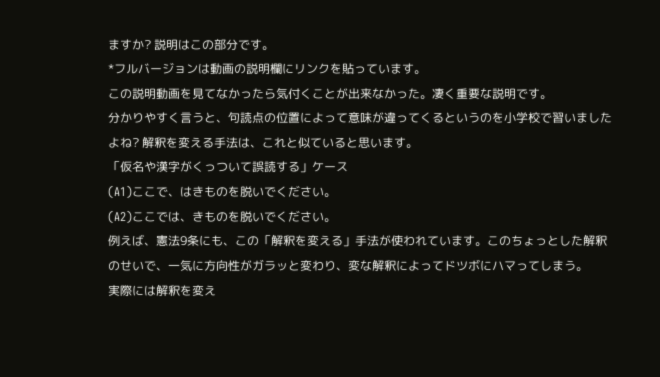ますか? 説明はこの部分です。
*フルバージョンは動画の説明欄にリンクを貼っています。
この説明動画を見てなかったら気付くことが出来なかった。凄く重要な説明です。
分かりやすく言うと、句読点の位置によって意味が違ってくるというのを小学校で習いましたよね? 解釈を変える手法は、これと似ていると思います。
「仮名や漢字がくっついて誤読する」ケース
(A1)ここで、はきものを脱いでください。
(A2)ここでは、きものを脱いでください。
例えば、憲法9条にも、この「解釈を変える」手法が使われています。このちょっとした解釈のせいで、一気に方向性がガラッと変わり、変な解釈によってドツボにハマってしまう。
実際には解釈を変え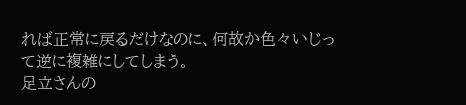れば正常に戻るだけなのに、何故か色々いじって逆に複雑にしてしまう。
足立さんの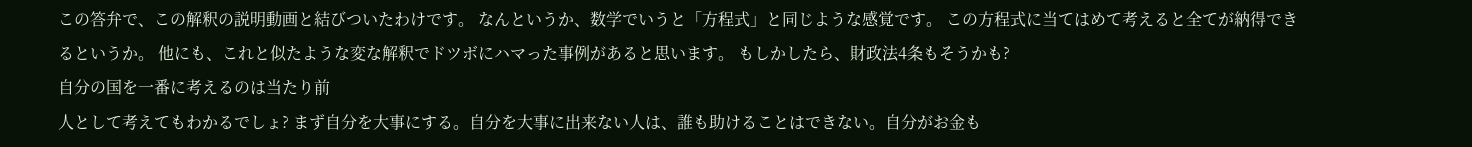この答弁で、この解釈の説明動画と結びついたわけです。 なんというか、数学でいうと「方程式」と同じような感覚です。 この方程式に当てはめて考えると全てが納得できるというか。 他にも、これと似たような変な解釈でドツボにハマった事例があると思います。 もしかしたら、財政法4条もそうかも?
自分の国を一番に考えるのは当たり前
人として考えてもわかるでしょ? まず自分を大事にする。自分を大事に出来ない人は、誰も助けることはできない。自分がお金も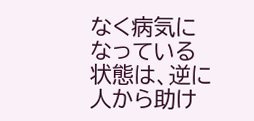なく病気になっている状態は、逆に人から助け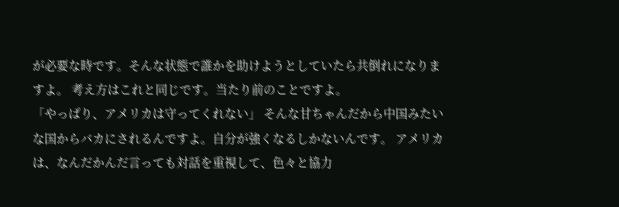が必要な時です。そんな状態で誰かを助けようとしていたら共倒れになりますよ。 考え方はこれと同じです。当たり前のことですよ。
「やっぱり、アメリカは守ってくれない」 そんな甘ちゃんだから中国みたいな国からバカにされるんですよ。自分が強くなるしかないんです。 アメリカは、なんだかんだ言っても対話を重視して、色々と協力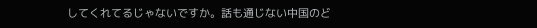してくれてるじゃないですか。話も通じない中国のど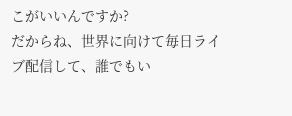こがいいんですか?
だからね、世界に向けて毎日ライブ配信して、誰でもい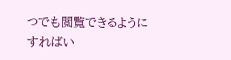つでも閲覧できるようにすればい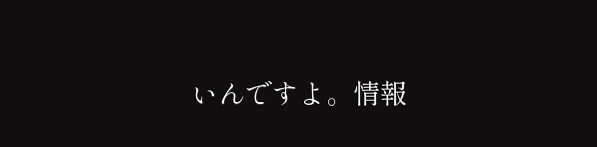いんですよ。情報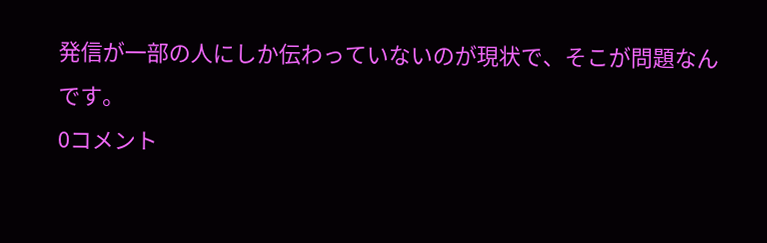発信が一部の人にしか伝わっていないのが現状で、そこが問題なんです。
0コメント